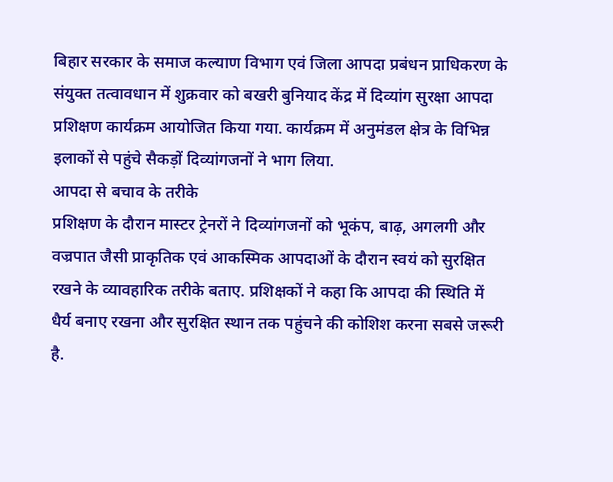बिहार सरकार के समाज कल्याण विभाग एवं जिला आपदा प्रबंधन प्राधिकरण के संयुक्त तत्वावधान में शुक्रवार को बखरी बुनियाद केंद्र में दिव्यांग सुरक्षा आपदा प्रशिक्षण कार्यक्रम आयोजित किया गया. कार्यक्रम में अनुमंडल क्षेत्र के विभिन्न इलाकों से पहुंचे सैकड़ों दिव्यांगजनों ने भाग लिया.
आपदा से बचाव के तरीके
प्रशिक्षण के दौरान मास्टर ट्रेनरों ने दिव्यांगजनों को भूकंप, बाढ़, अगलगी और वज्रपात जैसी प्राकृतिक एवं आकस्मिक आपदाओं के दौरान स्वयं को सुरक्षित रखने के व्यावहारिक तरीके बताए. प्रशिक्षकों ने कहा कि आपदा की स्थिति में धैर्य बनाए रखना और सुरक्षित स्थान तक पहुंचने की कोशिश करना सबसे जरूरी है.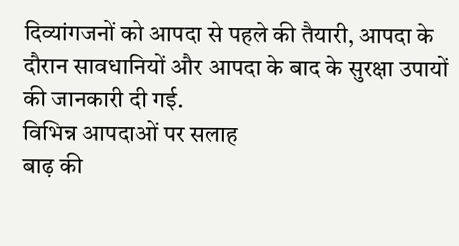दिव्यांगजनों को आपदा से पहले की तैयारी, आपदा के दौरान सावधानियों और आपदा के बाद के सुरक्षा उपायों की जानकारी दी गई.
विभिन्न आपदाओं पर सलाह
बाढ़ की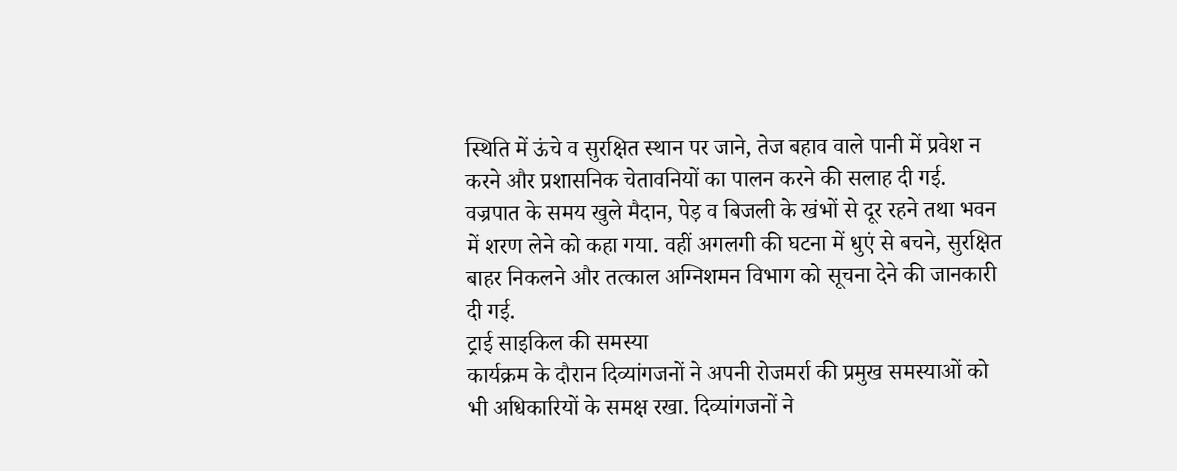स्थिति में ऊंचे व सुरक्षित स्थान पर जाने, तेज बहाव वाले पानी में प्रवेश न करने और प्रशासनिक चेतावनियों का पालन करने की सलाह दी गई. वज्रपात के समय खुले मैदान, पेड़ व बिजली के खंभों से दूर रहने तथा भवन में शरण लेने को कहा गया. वहीं अगलगी की घटना में धुएं से बचने, सुरक्षित बाहर निकलने और तत्काल अग्निशमन विभाग को सूचना देने की जानकारी दी गई.
ट्राई साइकिल की समस्या
कार्यक्रम के दौरान दिव्यांगजनों ने अपनी रोजमर्रा की प्रमुख समस्याओं को भी अधिकारियों के समक्ष रखा. दिव्यांगजनों ने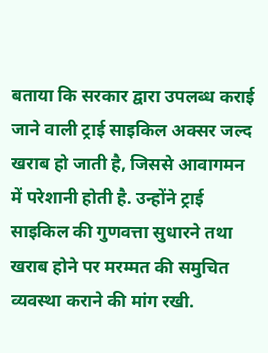बताया कि सरकार द्वारा उपलब्ध कराई जाने वाली ट्राई साइकिल अक्सर जल्द खराब हो जाती है, जिससे आवागमन में परेशानी होती है. उन्होंने ट्राई साइकिल की गुणवत्ता सुधारने तथा खराब होने पर मरम्मत की समुचित व्यवस्था कराने की मांग रखी.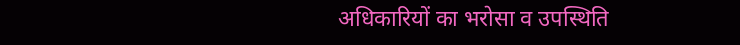अधिकारियों का भरोसा व उपस्थिति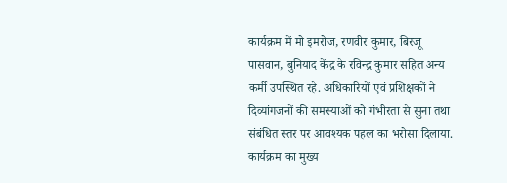कार्यक्रम में मो इमरोज, रणवीर कुमार, बिरजू पासवान, बुनियाद केंद्र के रविन्द्र कुमार सहित अन्य कर्मी उपस्थित रहे. अधिकारियों एवं प्रशिक्षकों ने दिव्यांगजनों की समस्याओं को गंभीरता से सुना तथा संबंधित स्तर पर आवश्यक पहल का भरोसा दिलाया. कार्यक्रम का मुख्य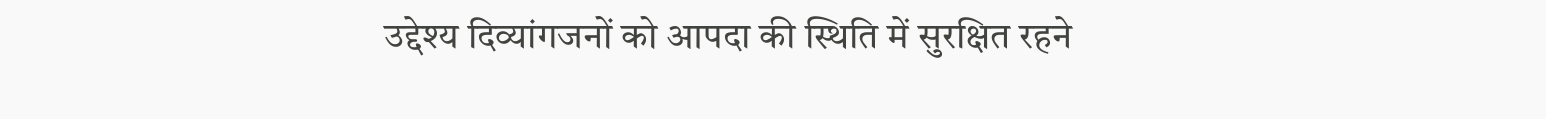उद्देश्य दिव्यांगजनों को आपदा की स्थिति में सुरक्षित रहने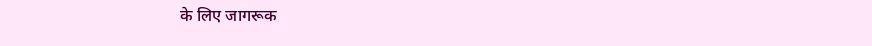के लिए जागरूक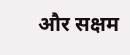और सक्षम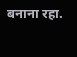बनाना रहा.